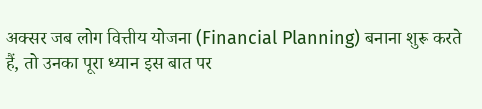अक्सर जब लोग वित्तीय योजना (Financial Planning) बनाना शुरू करते हैं, तो उनका पूरा ध्यान इस बात पर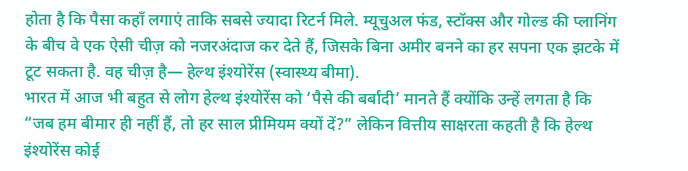होता है कि पैसा कहाँ लगाएं ताकि सबसे ज्यादा रिटर्न मिले. म्यूचुअल फंड, स्टॉक्स और गोल्ड की प्लानिंग के बीच वे एक ऐसी चीज़ को नजरअंदाज कर देते हैं, जिसके बिना अमीर बनने का हर सपना एक झटके में टूट सकता है. वह चीज़ है— हेल्थ इंश्योरेंस (स्वास्थ्य बीमा).
भारत में आज भी बहुत से लोग हेल्थ इंश्योरेंस को ‘पैसे की बर्बादी’ मानते हैं क्योंकि उन्हें लगता है कि “जब हम बीमार ही नहीं हैं, तो हर साल प्रीमियम क्यों दें?” लेकिन वित्तीय साक्षरता कहती है कि हेल्थ इंश्योरेंस कोई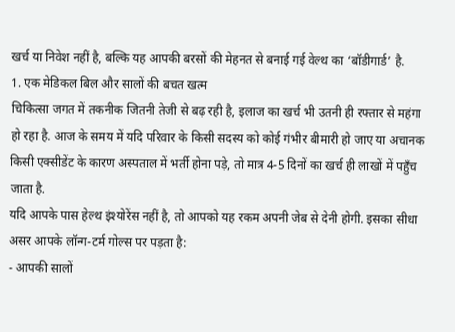खर्च या निवेश नहीं है, बल्कि यह आपकी बरसों की मेहनत से बनाई गई वेल्थ का ‘बॉडीगार्ड’ है.
1. एक मेडिकल बिल और सालों की बचत खत्म
चिकित्सा जगत में तकनीक जितनी तेजी से बढ़ रही है, इलाज का खर्च भी उतनी ही रफ्तार से महंगा हो रहा है. आज के समय में यदि परिवार के किसी सदस्य को कोई गंभीर बीमारी हो जाए या अचानक किसी एक्सीडेंट के कारण अस्पताल में भर्ती होना पड़े, तो मात्र 4-5 दिनों का खर्च ही लाखों में पहुँच जाता है.
यदि आपके पास हेल्थ इंश्योरेंस नहीं है, तो आपको यह रकम अपनी जेब से देनी होगी. इसका सीधा असर आपके लॉन्ग-टर्म गोल्स पर पड़ता है:
- आपकी सालों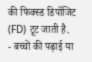की फिक्स्ड डिपॉजिट (FD) टूट जाती है.
- बच्चों की पढ़ाई या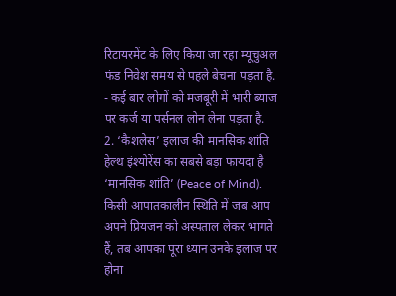रिटायरमेंट के लिए किया जा रहा म्यूचुअल फंड निवेश समय से पहले बेचना पड़ता है.
- कई बार लोगों को मजबूरी में भारी ब्याज पर कर्ज या पर्सनल लोन लेना पड़ता है.
2. ‘कैशलेस’ इलाज की मानसिक शांति
हेल्थ इंश्योरेंस का सबसे बड़ा फायदा है ‘मानसिक शांति’ (Peace of Mind). किसी आपातकालीन स्थिति में जब आप अपने प्रियजन को अस्पताल लेकर भागते हैं, तब आपका पूरा ध्यान उनके इलाज पर होना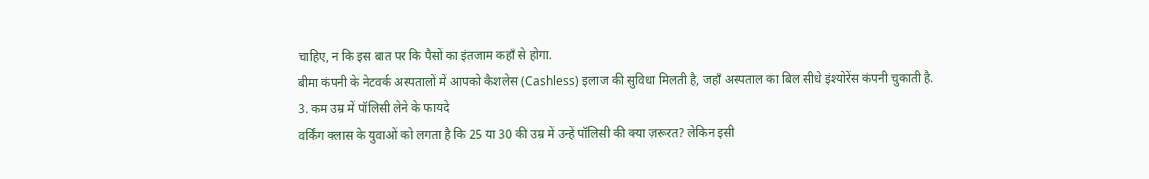चाहिए, न कि इस बात पर कि पैसों का इंतजाम कहाँ से होगा.
बीमा कंपनी के नेटवर्क अस्पतालों में आपको कैशलेस (Cashless) इलाज की सुविधा मिलती है, जहाँ अस्पताल का बिल सीधे इंश्योरेंस कंपनी चुकाती है.
3. कम उम्र में पॉलिसी लेने के फायदे
वर्किंग क्लास के युवाओं को लगता है कि 25 या 30 की उम्र में उन्हें पॉलिसी की क्या ज़रूरत? लेकिन इसी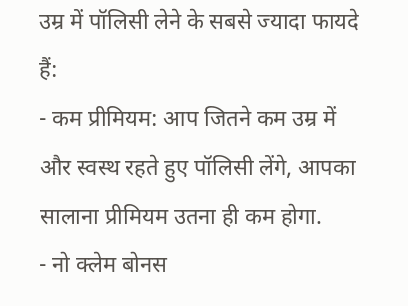उम्र में पॉलिसी लेने के सबसे ज्यादा फायदे हैं:
- कम प्रीमियम: आप जितने कम उम्र में और स्वस्थ रहते हुए पॉलिसी लेंगे, आपका सालाना प्रीमियम उतना ही कम होगा.
- नो क्लेम बोनस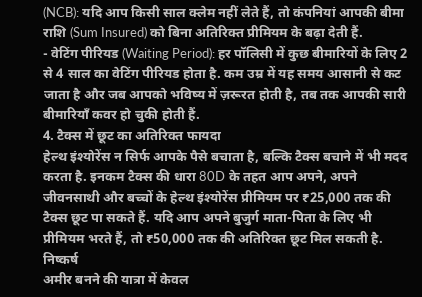(NCB): यदि आप किसी साल क्लेम नहीं लेते हैं, तो कंपनियां आपकी बीमा राशि (Sum Insured) को बिना अतिरिक्त प्रीमियम के बढ़ा देती हैं.
- वेटिंग पीरियड (Waiting Period): हर पॉलिसी में कुछ बीमारियों के लिए 2 से 4 साल का वेटिंग पीरियड होता है. कम उम्र में यह समय आसानी से कट जाता है और जब आपको भविष्य में ज़रूरत होती है, तब तक आपकी सारी बीमारियाँ कवर हो चुकी होती हैं.
4. टैक्स में छूट का अतिरिक्त फायदा
हेल्थ इंश्योरेंस न सिर्फ आपके पैसे बचाता है, बल्कि टैक्स बचाने में भी मदद करता है. इनकम टैक्स की धारा 80D के तहत आप अपने, अपने जीवनसाथी और बच्चों के हेल्थ इंश्योरेंस प्रीमियम पर ₹25,000 तक की टैक्स छूट पा सकते हैं. यदि आप अपने बुजुर्ग माता-पिता के लिए भी प्रीमियम भरते हैं, तो ₹50,000 तक की अतिरिक्त छूट मिल सकती है.
निष्कर्ष
अमीर बनने की यात्रा में केवल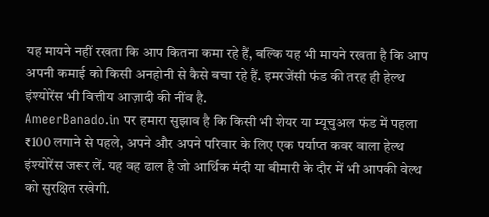यह मायने नहीं रखता कि आप कितना कमा रहे हैं, बल्कि यह भी मायने रखता है कि आप अपनी कमाई को किसी अनहोनी से कैसे बचा रहे हैं. इमरजेंसी फंड की तरह ही हेल्थ इंश्योरेंस भी वित्तीय आज़ादी की नींव है.
AmeerBanado.in पर हमारा सुझाव है कि किसी भी शेयर या म्यूचुअल फंड में पहला ₹100 लगाने से पहले, अपने और अपने परिवार के लिए एक पर्याप्त कवर वाला हेल्थ इंश्योरेंस जरूर लें. यह वह ढाल है जो आर्थिक मंदी या बीमारी के दौर में भी आपकी वेल्थ को सुरक्षित रखेगी.